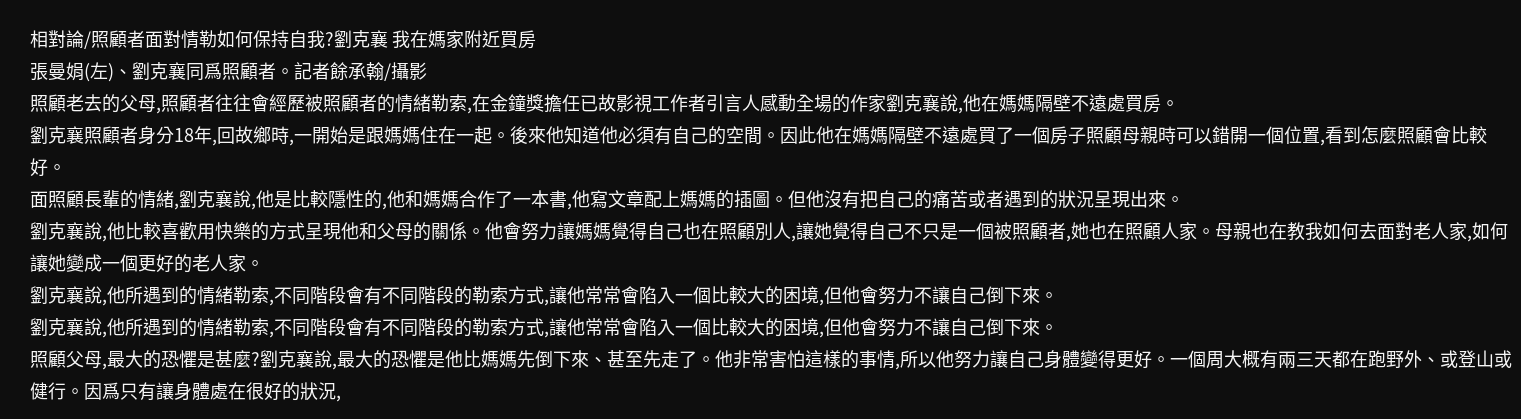相對論/照顧者面對情勒如何保持自我?劉克襄 我在媽家附近買房
張曼娟(左)、劉克襄同爲照顧者。記者餘承翰/攝影
照顧老去的父母,照顧者往往會經歷被照顧者的情緒勒索,在金鐘獎擔任已故影視工作者引言人感動全場的作家劉克襄說,他在媽媽隔壁不遠處買房。
劉克襄照顧者身分18年,回故鄉時,一開始是跟媽媽住在一起。後來他知道他必須有自己的空間。因此他在媽媽隔壁不遠處買了一個房子照顧母親時可以錯開一個位置,看到怎麼照顧會比較好。
面照顧長輩的情緒,劉克襄說,他是比較隱性的,他和媽媽合作了一本書,他寫文章配上媽媽的插圖。但他沒有把自己的痛苦或者遇到的狀況呈現出來。
劉克襄說,他比較喜歡用快樂的方式呈現他和父母的關係。他會努力讓媽媽覺得自己也在照顧別人,讓她覺得自己不只是一個被照顧者,她也在照顧人家。母親也在教我如何去面對老人家,如何讓她變成一個更好的老人家。
劉克襄說,他所遇到的情緒勒索,不同階段會有不同階段的勒索方式,讓他常常會陷入一個比較大的困境,但他會努力不讓自己倒下來。
劉克襄說,他所遇到的情緒勒索,不同階段會有不同階段的勒索方式,讓他常常會陷入一個比較大的困境,但他會努力不讓自己倒下來。
照顧父母,最大的恐懼是甚麼?劉克襄說,最大的恐懼是他比媽媽先倒下來、甚至先走了。他非常害怕這樣的事情,所以他努力讓自己身體變得更好。一個周大概有兩三天都在跑野外、或登山或健行。因爲只有讓身體處在很好的狀況,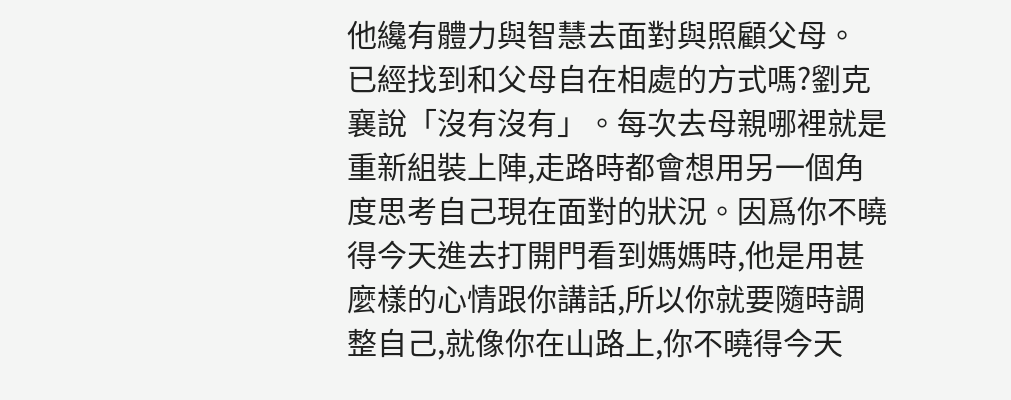他纔有體力與智慧去面對與照顧父母。
已經找到和父母自在相處的方式嗎?劉克襄說「沒有沒有」。每次去母親哪裡就是重新組裝上陣,走路時都會想用另一個角度思考自己現在面對的狀況。因爲你不曉得今天進去打開門看到媽媽時,他是用甚麼樣的心情跟你講話,所以你就要隨時調整自己,就像你在山路上,你不曉得今天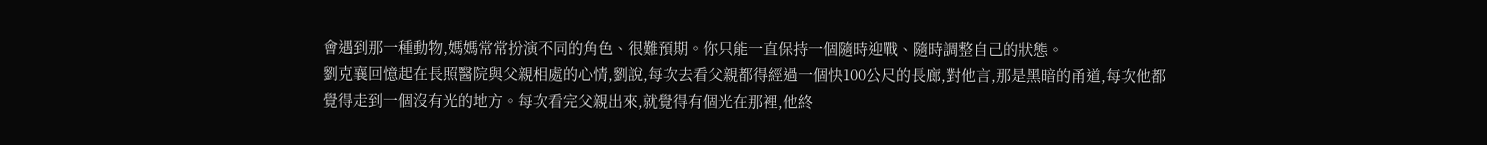會遇到那一種動物,媽媽常常扮演不同的角色、很難預期。你只能一直保持一個隨時迎戰、隨時調整自己的狀態。
劉克襄回憶起在長照醫院與父親相處的心情,劉說,每次去看父親都得經過一個快100公尺的長廊,對他言,那是黑暗的甬道,每次他都覺得走到一個沒有光的地方。每次看完父親出來,就覺得有個光在那裡,他終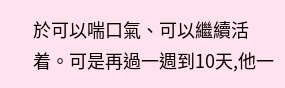於可以喘口氣、可以繼續活着。可是再過一週到10天,他一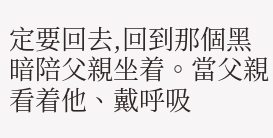定要回去,回到那個黑暗陪父親坐着。當父親看着他、戴呼吸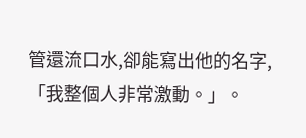管還流口水,卻能寫出他的名字,「我整個人非常激動。」。